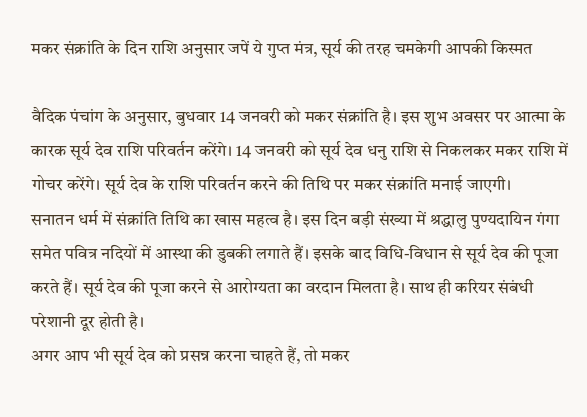मकर संक्रांति के दिन राशि अनुसार जपें ये गुप्त मंत्र, सूर्य की तरह चमकेगी आपकी किस्मत

वैदिक पंचांग के अनुसार, बुधवार 14 जनवरी को मकर संक्रांति है। इस शुभ अवसर पर आत्मा के कारक सूर्य देव राशि परिवर्तन करेंगे। 14 जनवरी को सूर्य देव धनु राशि से निकलकर मकर राशि में गोचर करेंगे। सूर्य देव के राशि परिवर्तन करने की तिथि पर मकर संक्रांति मनाई जाएगी।
सनातन धर्म में संक्रांति तिथि का खास महत्व है। इस दिन बड़ी संख्या में श्रद्धालु पुण्यदायिन गंगा समेत पवित्र नदियों में आस्था की डुबकी लगाते हैं। इसके बाद विधि-विधान से सूर्य देव की पूजा करते हैं। सूर्य देव की पूजा करने से आरोग्यता का वरदान मिलता है। साथ ही करियर संबंधी परेशानी दूर होती है।
अगर आप भी सूर्य देव को प्रसन्न करना चाहते हैं, तो मकर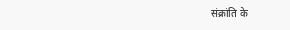संक्रांति के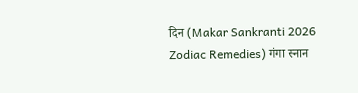दिन (Makar Sankranti 2026 Zodiac Remedies) गंगा स्नान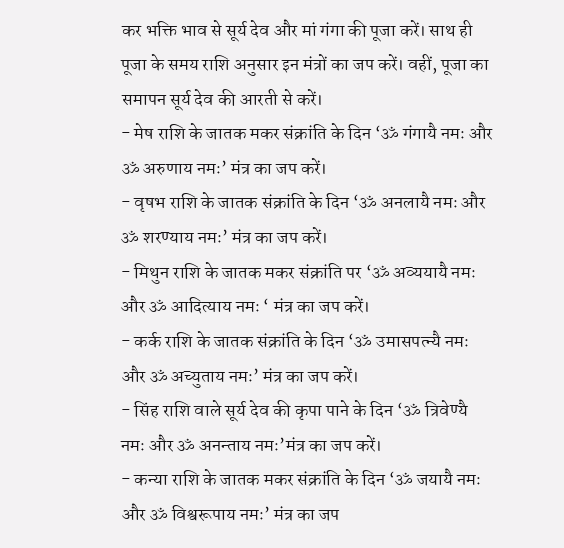कर भक्ति भाव से सूर्य देव और मां गंगा की पूजा करें। साथ ही पूजा के समय राशि अनुसार इन मंत्रों का जप करें। वहीं, पूजा का समापन सूर्य देव की आरती से करें।
- मेष राशि के जातक मकर संक्रांति के दिन ‘ॐ गंगायै नमः और ॐ अरुणाय नमः’ मंत्र का जप करें।
- वृषभ राशि के जातक संक्रांति के दिन ‘ॐ अनलायै नमः और ॐ शरण्याय नमः’ मंत्र का जप करें।
- मिथुन राशि के जातक मकर संक्रांति पर ‘ॐ अव्ययायै नमः और ॐ आदित्याय नमः ‘ मंत्र का जप करें।
- कर्क राशि के जातक संक्रांति के दिन ‘ॐ उमासपत्न्यै नमः और ॐ अच्युताय नमः’ मंत्र का जप करें।
- सिंह राशि वाले सूर्य देव की कृपा पाने के दिन ‘ॐ त्रिवेण्यै नमः और ॐ अनन्ताय नमः’मंत्र का जप करें।
- कन्या राशि के जातक मकर संक्रांति के दिन ‘ॐ जयायै नमः और ॐ विश्वरूपाय नमः’ मंत्र का जप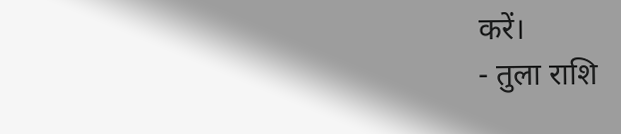करें।
- तुला राशि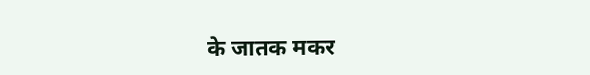के जातक मकर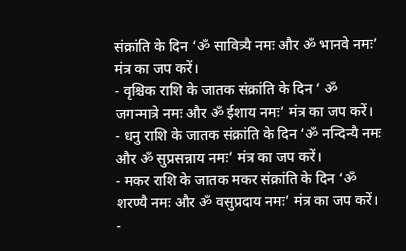संक्रांति के दिन ‘ॐ सावित्र्यै नमः और ॐ भानवे नमः’ मंत्र का जप करें।
- वृश्चिक राशि के जातक संक्रांति के दिन ‘ ॐ जगन्मात्रे नमः और ॐ ईशाय नमः’ मंत्र का जप करें।
- धनु राशि के जातक संक्रांति के दिन ‘ॐ नन्दिन्यै नमः और ॐ सुप्रसन्नाय नमः’ मंत्र का जप करें।
- मकर राशि के जातक मकर संक्रांति के दिन ‘ॐ शरण्यै नमः और ॐ वसुप्रदाय नमः’ मंत्र का जप करें।
-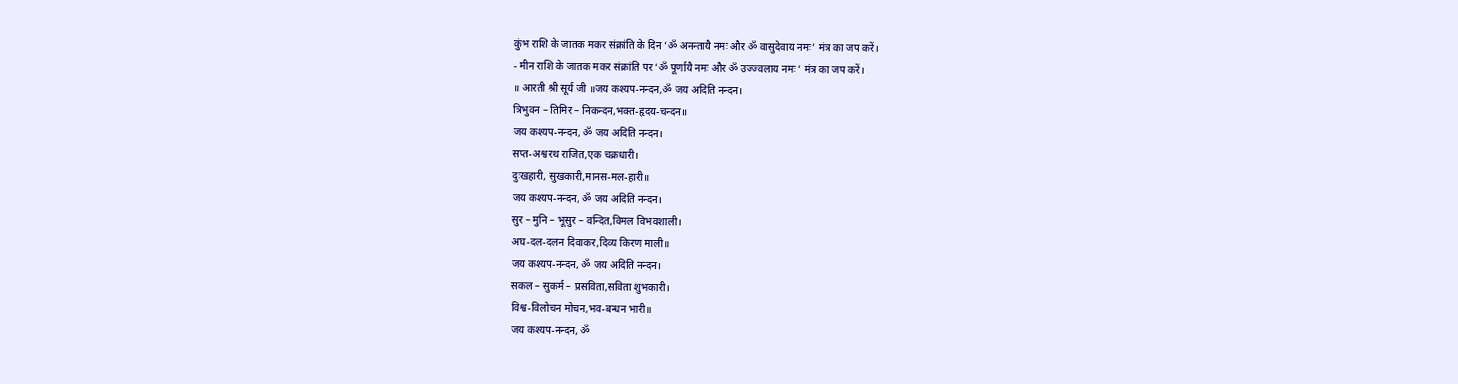कुंभ राशि के जातक मकर संक्रांति के दिन ‘ॐ अनन्तायै नमः और ॐ वासुदेवाय नमः’ मंत्र का जप करें।
- मीन राशि के जातक मकर संक्रांति पर ‘ॐ पूर्णायै नमः और ॐ उज्ज्वलाय नमः ‘ मंत्र का जप करें।
॥ आरती श्री सूर्य जी ॥जय कश्यप-नन्दन,ॐ जय अदिति नन्दन।
त्रिभुवन – तिमिर – निकन्दन,भक्त-हृदय-चन्दन॥
जय कश्यप-नन्दन, ॐ जय अदिति नन्दन।
सप्त-अश्वरथ राजित,एक चक्रधारी।
दुःखहारी, सुखकारी,मानस-मल-हारी॥
जय कश्यप-नन्दन, ॐ जय अदिति नन्दन।
सुर – मुनि – भूसुर – वन्दित,विमल विभवशाली।
अघ-दल-दलन दिवाकर,दिव्य किरण माली॥
जय कश्यप-नन्दन, ॐ जय अदिति नन्दन।
सकल – सुकर्म – प्रसविता,सविता शुभकारी।
विश्व-विलोचन मोचन,भव-बन्धन भारी॥
जय कश्यप-नन्दन, ॐ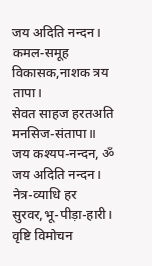जय अदिति नन्दन।
कमल-समूह विकासक,नाशक त्रय तापा।
सेवत साहज हरतअति मनसिज-संतापा॥
जय कश्यप-नन्दन, ॐ जय अदिति नन्दन।
नेत्र-व्याधि हर सुरवर,भू-पीड़ा-हारी।
वृष्टि विमोचन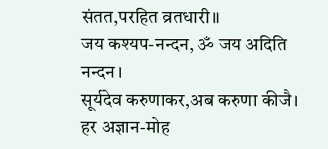संतत,परहित व्रतधारी॥
जय कश्यप-नन्दन, ॐ जय अदिति नन्दन।
सूर्यदेव करुणाकर,अब करुणा कीजै।
हर अज्ञान-मोह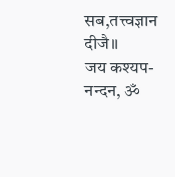सब,तत्त्वज्ञान दीजै॥
जय कश्यप-नन्दन, ॐ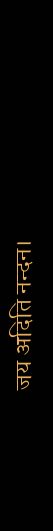जय अदिति नन्दन।